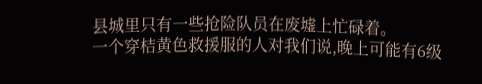县城里只有一些抢险队员在废墟上忙碌着。
一个穿桔黄色救援服的人对我们说,晚上可能有6级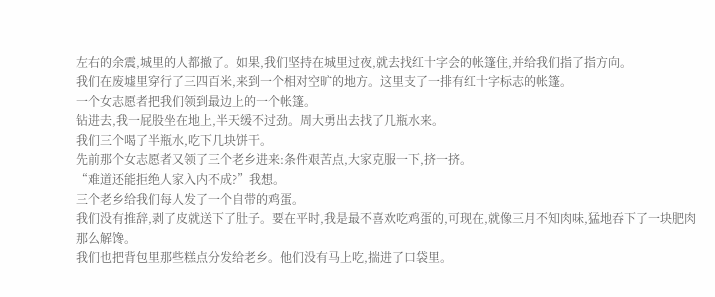左右的余震,城里的人都撤了。如果,我们坚持在城里过夜,就去找红十字会的帐篷住,并给我们指了指方向。
我们在废墟里穿行了三四百米,来到一个相对空旷的地方。这里支了一排有红十字标志的帐篷。
一个女志愿者把我们领到最边上的一个帐篷。
钻进去,我一屁股坐在地上,半天缓不过劲。周大勇出去找了几瓶水来。
我们三个喝了半瓶水,吃下几块饼干。
先前那个女志愿者又领了三个老乡进来:条件艰苦点,大家克服一下,挤一挤。
“难道还能拒绝人家入内不成?”我想。
三个老乡给我们每人发了一个自带的鸡蛋。
我们没有推辞,剥了皮就送下了肚子。要在平时,我是最不喜欢吃鸡蛋的,可现在,就像三月不知肉味,猛地吞下了一块肥肉那么解馋。
我们也把背包里那些糕点分发给老乡。他们没有马上吃,揣进了口袋里。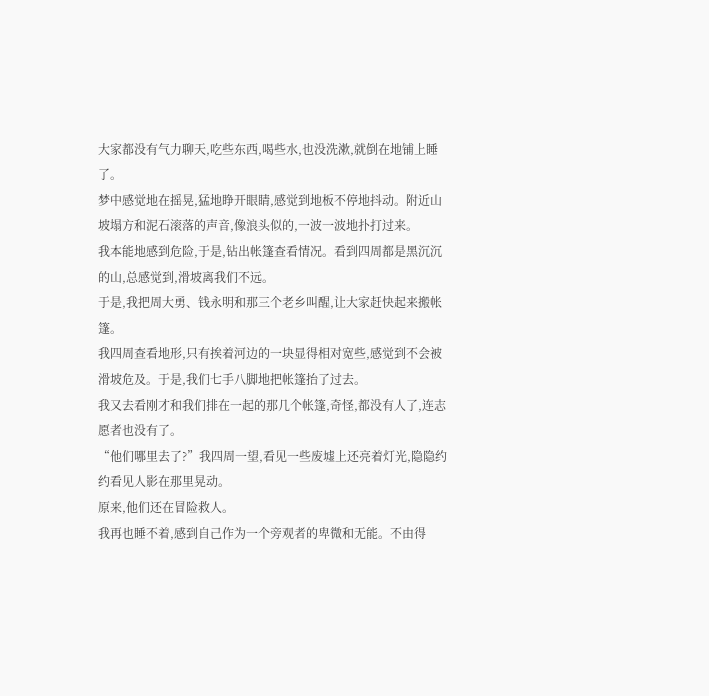大家都没有气力聊天,吃些东西,喝些水,也没洗漱,就倒在地铺上睡了。
梦中感觉地在摇晃,猛地睁开眼睛,感觉到地板不停地抖动。附近山坡塌方和泥石滚落的声音,像浪头似的,一波一波地扑打过来。
我本能地感到危险,于是,钻出帐篷查看情况。看到四周都是黑沉沉的山,总感觉到,滑坡离我们不远。
于是,我把周大勇、钱永明和那三个老乡叫醒,让大家赶快起来搬帐篷。
我四周查看地形,只有挨着河边的一块显得相对宽些,感觉到不会被滑坡危及。于是,我们七手八脚地把帐篷抬了过去。
我又去看刚才和我们排在一起的那几个帐篷,奇怪,都没有人了,连志愿者也没有了。
“他们哪里去了?”我四周一望,看见一些废墟上还亮着灯光,隐隐约约看见人影在那里晃动。
原来,他们还在冒险救人。
我再也睡不着,感到自己作为一个旁观者的卑微和无能。不由得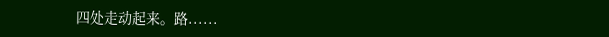四处走动起来。路......